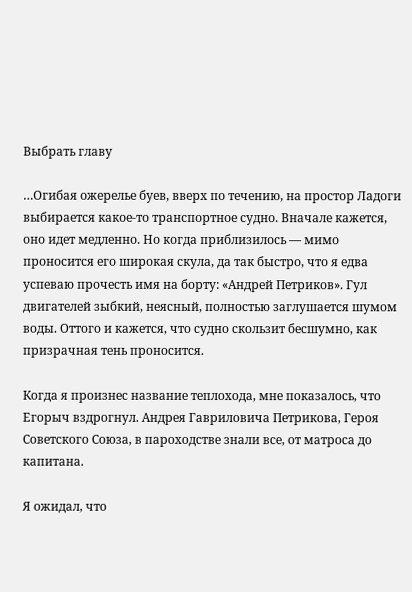Выбрать главу

…Огибая ожерелье буев, вверх по течению, на простор Ладоги выбирается какое-то транспортное судно. Вначале кажется, оно идет медленно. Но когда приблизилось — мимо проносится его широкая скула, да так быстро, что я едва успеваю прочесть имя на борту: «Андрей Петриков». Гул двигателей зыбкий, неясный, полностью заглушается шумом воды. Оттого и кажется, что судно скользит бесшумно, как призрачная тень проносится.

Когда я произнес название теплохода, мне показалось, что Егорыч вздрогнул. Андрея Гавриловича Петрикова, Героя Советского Союза, в пароходстве знали все, от матроса до капитана.

Я ожидал, что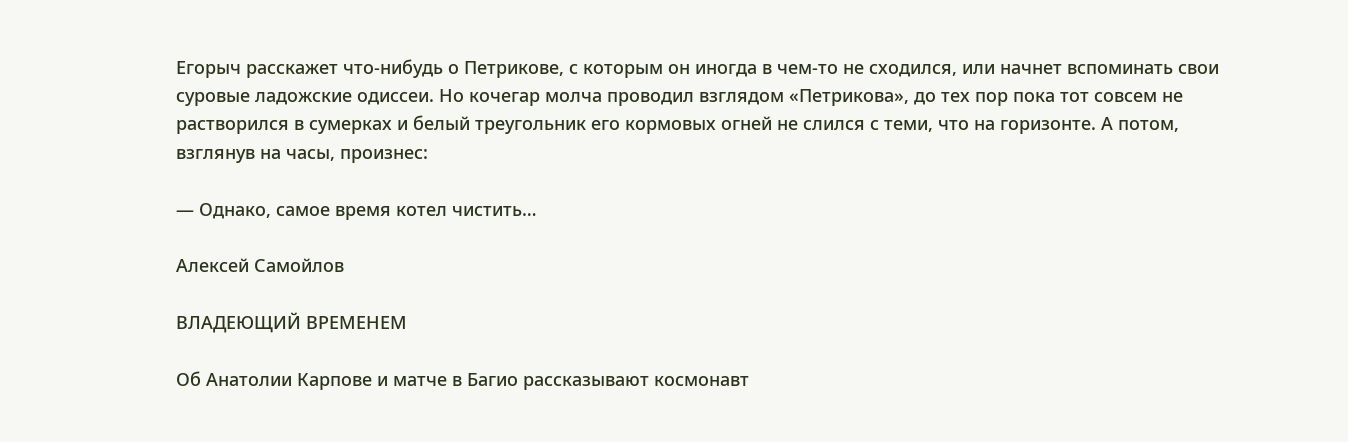Егорыч расскажет что-нибудь о Петрикове, с которым он иногда в чем-то не сходился, или начнет вспоминать свои суровые ладожские одиссеи. Но кочегар молча проводил взглядом «Петрикова», до тех пор пока тот совсем не растворился в сумерках и белый треугольник его кормовых огней не слился с теми, что на горизонте. А потом, взглянув на часы, произнес:

— Однако, самое время котел чистить…

Алексей Самойлов

ВЛАДЕЮЩИЙ ВРЕМЕНЕМ

Об Анатолии Карпове и матче в Багио рассказывают космонавт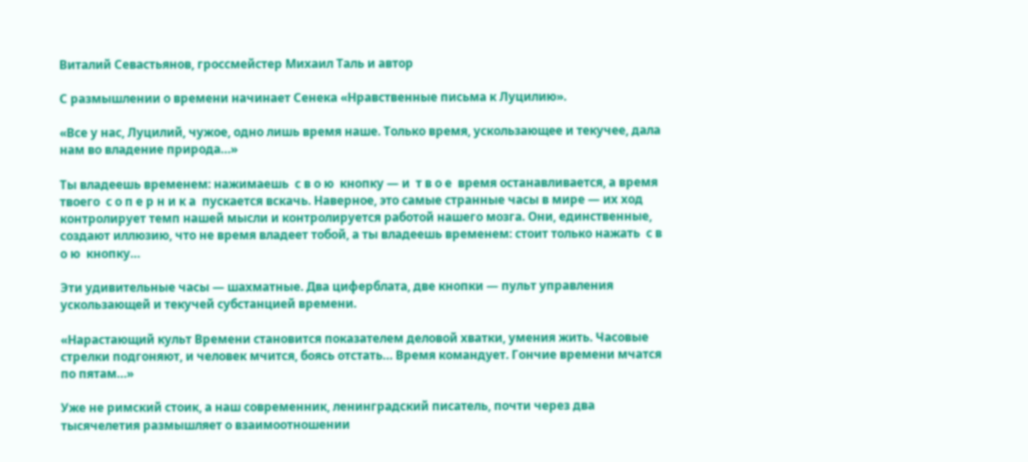Виталий Севастьянов, гроссмейстер Михаил Таль и автор

С размышлении о времени начинает Сенека «Нравственные письма к Луцилию».

«Все у нас, Луцилий, чужое, одно лишь время наше. Только время, ускользающее и текучее, дала нам во владение природа…»

Ты владеешь временем: нажимаешь  с в о ю  кнопку — и  т в о е  время останавливается, а время твоего  с о п е р н и к а  пускается вскачь. Наверное, это самые странные часы в мире — их ход контролирует темп нашей мысли и контролируется работой нашего мозга. Они, единственные, создают иллюзию, что не время владеет тобой, а ты владеешь временем: стоит только нажать  с в о ю  кнопку…

Эти удивительные часы — шахматные. Два циферблата, две кнопки — пульт управления ускользающей и текучей субстанцией времени.

«Нарастающий культ Времени становится показателем деловой хватки, умения жить. Часовые стрелки подгоняют, и человек мчится, боясь отстать… Время командует. Гончие времени мчатся по пятам…»

Уже не римский стоик, а наш современник, ленинградский писатель, почти через два тысячелетия размышляет о взаимоотношении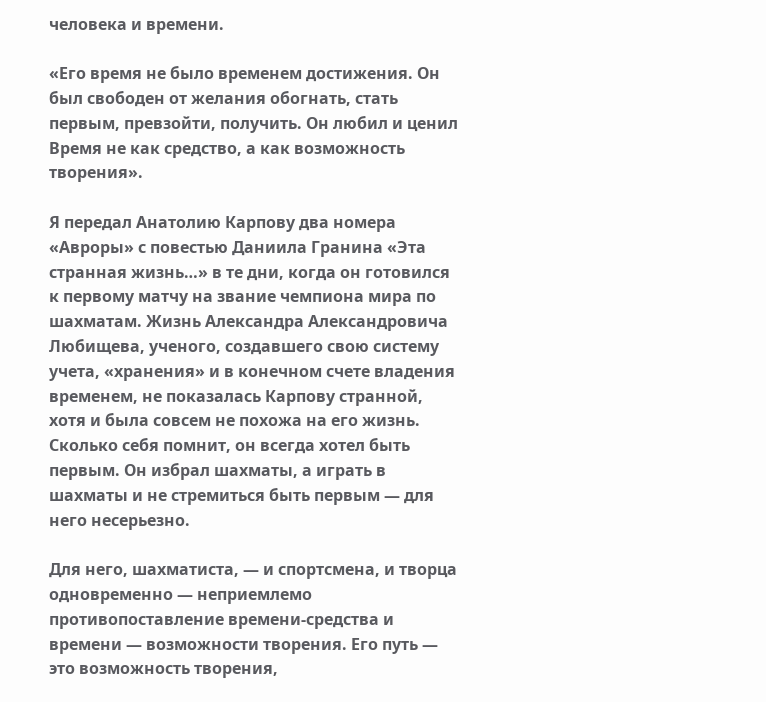человека и времени.

«Его время не было временем достижения. Он был свободен от желания обогнать, стать первым, превзойти, получить. Он любил и ценил Время не как средство, а как возможность творения».

Я передал Анатолию Карпову два номера «Авроры» с повестью Даниила Гранина «Эта странная жизнь…» в те дни, когда он готовился к первому матчу на звание чемпиона мира по шахматам. Жизнь Александра Александровича Любищева, ученого, создавшего свою систему учета, «хранения» и в конечном счете владения временем, не показалась Карпову странной, хотя и была совсем не похожа на его жизнь. Сколько себя помнит, он всегда хотел быть первым. Он избрал шахматы, а играть в шахматы и не стремиться быть первым — для него несерьезно.

Для него, шахматиста, — и спортсмена, и творца одновременно — неприемлемо противопоставление времени-средства и времени — возможности творения. Его путь — это возможность творения,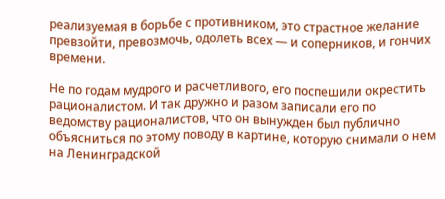реализуемая в борьбе с противником, это страстное желание превзойти, превозмочь, одолеть всех — и соперников, и гончих времени.

Не по годам мудрого и расчетливого, его поспешили окрестить рационалистом. И так дружно и разом записали его по ведомству рационалистов, что он вынужден был публично объясниться по этому поводу в картине, которую снимали о нем на Ленинградской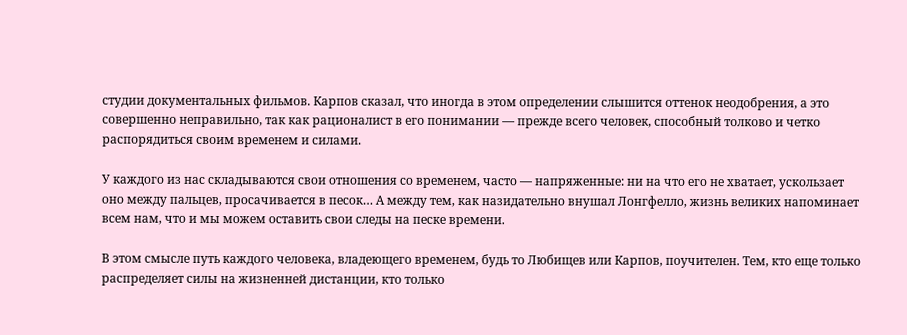студии документальных фильмов. Карпов сказал, что иногда в этом определении слышится оттенок неодобрения, а это совершенно неправильно, так как рационалист в его понимании — прежде всего человек, способный толково и четко распорядиться своим временем и силами.

У каждого из нас складываются свои отношения со временем, часто — напряженные: ни на что его не хватает, ускользает оно между пальцев, просачивается в песок… А между тем, как назидательно внушал Лонгфелло, жизнь великих напоминает всем нам, что и мы можем оставить свои следы на песке времени.

В этом смысле путь каждого человека, владеющего временем, будь то Любищев или Карпов, поучителен. Тем, кто еще только распределяет силы на жизненней дистанции, кто только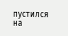пустился на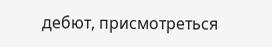дебют, присмотреться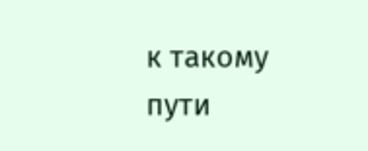к такому пути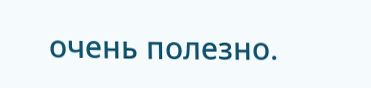очень полезно.